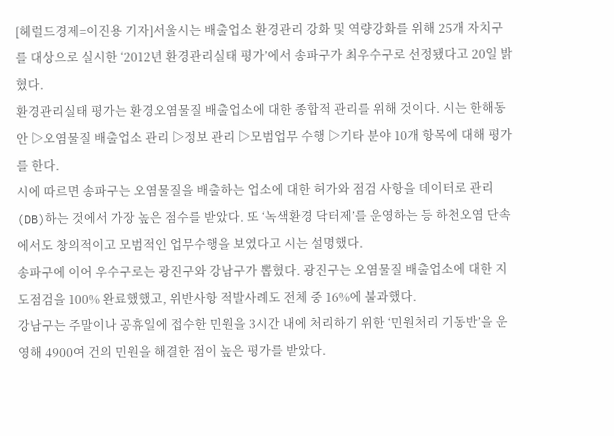[헤럴드경제=이진용 기자]서울시는 배출업소 환경관리 강화 및 역량강화를 위해 25개 자치구를 대상으로 실시한 ‘2012년 환경관리실태 평가’에서 송파구가 최우수구로 선정됐다고 20일 밝혔다.
환경관리실태 평가는 환경오염물질 배출업소에 대한 종합적 관리를 위해 것이다. 시는 한해동안 ▷오염물질 배출업소 관리 ▷정보 관리 ▷모범업무 수행 ▷기타 분야 10개 항목에 대해 평가를 한다.
시에 따르면 송파구는 오염물질을 배출하는 업소에 대한 허가와 점검 사항을 데이터로 관리(DB)하는 것에서 가장 높은 점수를 받았다. 또 ‘녹색환경 닥터제’를 운영하는 등 하천오염 단속에서도 창의적이고 모범적인 업무수행을 보였다고 시는 설명했다.
송파구에 이어 우수구로는 광진구와 강남구가 뽑혔다. 광진구는 오염물질 배출업소에 대한 지도점검을 100% 완료했했고, 위반사항 적발사례도 전체 중 16%에 불과했다.
강남구는 주말이나 공휴일에 접수한 민원을 3시간 내에 처리하기 위한 ‘민원처리 기동반’을 운영해 4900여 건의 민원을 해결한 점이 높은 평가를 받았다.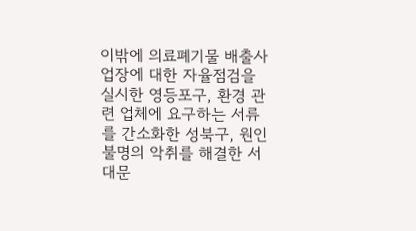이밖에 의료폐기물 배출사업장에 대한 자율점검을 실시한 영등포구, 환경 관련 업체에 요구하는 서류를 간소화한 성북구, 원인불명의 악취를 해결한 서대문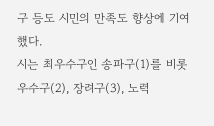구 등도 시민의 만족도 향상에 기여했다.
시는 최우수구인 송파구(1)를 비롯 우수구(2), 장려구(3), 노력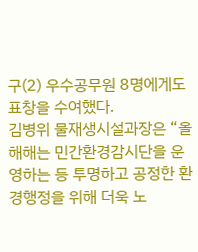구(2) 우수공무원 8명에게도 표창을 수여했다.
김병위 물재생시설과장은 “올해해는 민간환경감시단을 운영하는 등 투명하고 공정한 환경행정을 위해 더욱 노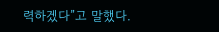력하겠다”고 말했다.